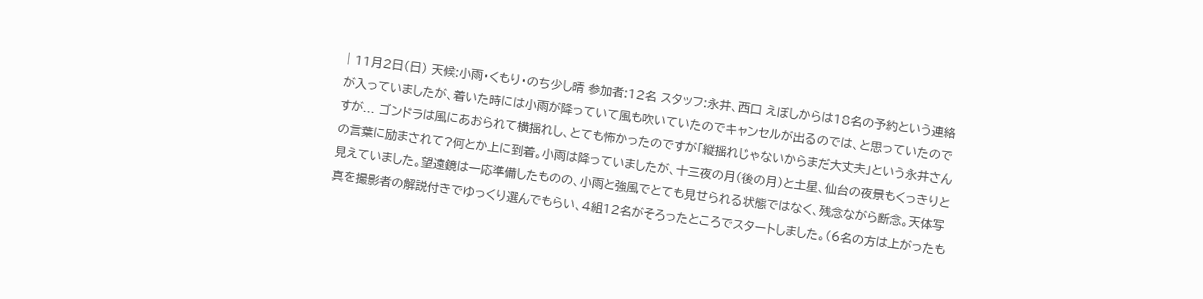| 11月2日(日) 天候:小雨・くもり・のち少し晴 参加者:12名 スタッフ:永井、西口 えぼしからは18名の予約という連絡が入っていましたが、着いた時には小雨が降っていて風も吹いていたのでキャンセルが出るのでは、と思っていたのですが... ゴンドラは風にあおられて横揺れし、とても怖かったのですが「縦揺れじゃないからまだ大丈夫」という永井さんの言葉に励まされて?何とか上に到着。小雨は降っていましたが、十三夜の月(後の月)と土星、仙台の夜景もくっきりと見えていました。望遠鏡は一応準備したものの、小雨と強風でとても見せられる状態ではなく、残念ながら断念。天体写真を撮影者の解説付きでゆっくり選んでもらい、4組12名がそろったところでスタートしました。(6名の方は上がったも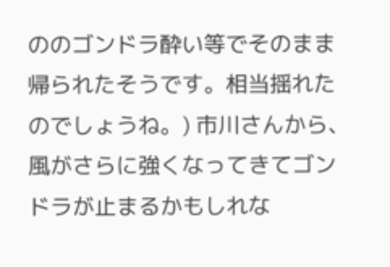ののゴンドラ酔い等でそのまま帰られたそうです。相当揺れたのでしょうね。) 市川さんから、風がさらに強くなってきてゴンドラが止まるかもしれな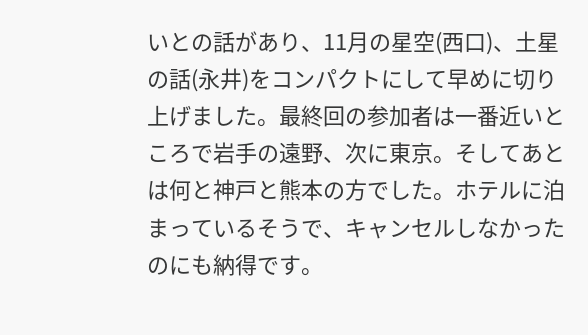いとの話があり、11月の星空(西口)、土星の話(永井)をコンパクトにして早めに切り上げました。最終回の参加者は一番近いところで岩手の遠野、次に東京。そしてあとは何と神戸と熊本の方でした。ホテルに泊まっているそうで、キャンセルしなかったのにも納得です。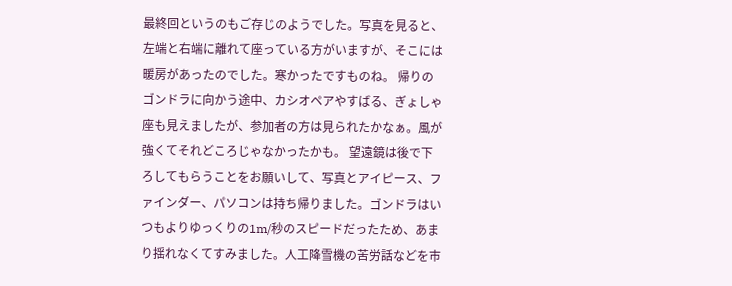最終回というのもご存じのようでした。写真を見ると、左端と右端に離れて座っている方がいますが、そこには暖房があったのでした。寒かったですものね。 帰りのゴンドラに向かう途中、カシオペアやすばる、ぎょしゃ座も見えましたが、参加者の方は見られたかなぁ。風が強くてそれどころじゃなかったかも。 望遠鏡は後で下ろしてもらうことをお願いして、写真とアイピース、ファインダー、パソコンは持ち帰りました。ゴンドラはいつもよりゆっくりの1m/秒のスピードだったため、あまり揺れなくてすみました。人工降雪機の苦労話などを市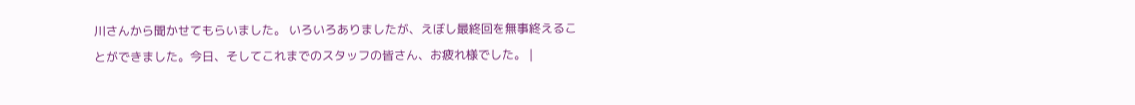川さんから聞かせてもらいました。 いろいろありましたが、えぼし最終回を無事終えることができました。今日、そしてこれまでのスタッフの皆さん、お疲れ様でした。 |